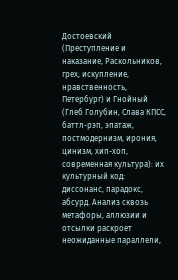Достоевский (Преступление и наказание‚ Раскольников‚ грех‚ искупление‚ нравственность‚ Петербург) и Гнойный (Глеб Голубин‚ Слава КПСС‚ баттл-рэп‚ эпатаж‚ постмодернизм‚ ирония‚ цинизм‚ хип-хоп‚ современная культура): их культурный код: диссонанс‚ парадокс‚ абсурд. Анализ сквозь метафоры‚ аллюзии и отсылки раскроет неожиданные параллели‚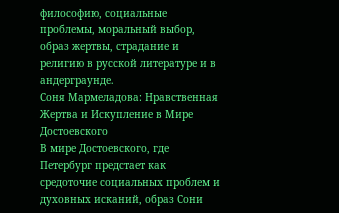философию‚ социальные проблемы‚ моральный выбор‚ образ жертвы‚ страдание и религию в русской литературе и в андерграунде.
Соня Мармеладова: Нравственная Жертва и Искупление в Мире Достоевского
В мире Достоевского‚ где Петербург предстает как средоточие социальных проблем и духовных исканий‚ образ Сони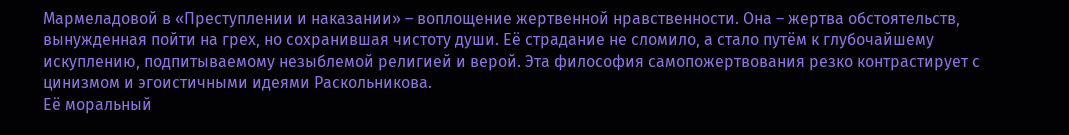Мармеладовой в «Преступлении и наказании» – воплощение жертвенной нравственности. Она – жертва обстоятельств‚ вынужденная пойти на грех‚ но сохранившая чистоту души. Её страдание не сломило‚ а стало путём к глубочайшему искуплению‚ подпитываемому незыблемой религией и верой. Эта философия самопожертвования резко контрастирует с цинизмом и эгоистичными идеями Раскольникова.
Её моральный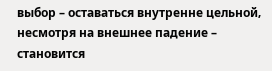выбор – оставаться внутренне цельной‚ несмотря на внешнее падение – становится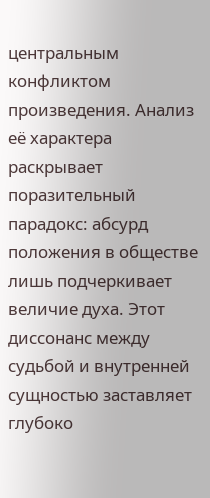центральным конфликтом произведения. Анализ её характера раскрывает поразительный парадокс: абсурд положения в обществе лишь подчеркивает величие духа. Этот диссонанс между судьбой и внутренней сущностью заставляет глубоко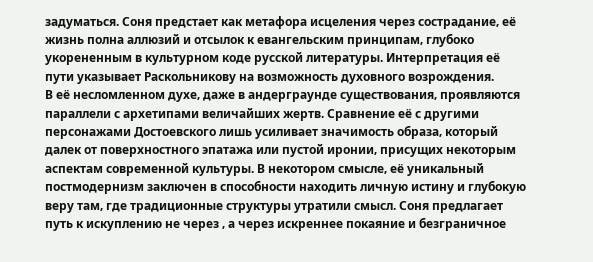задуматься. Соня предстает как метафора исцеления через сострадание‚ её жизнь полна аллюзий и отсылок к евангельским принципам‚ глубоко укорененным в культурном коде русской литературы. Интерпретация её пути указывает Раскольникову на возможность духовного возрождения.
В её несломленном духе‚ даже в андерграунде существования‚ проявляются параллели с архетипами величайших жертв. Сравнение её с другими персонажами Достоевского лишь усиливает значимость образа‚ который далек от поверхностного эпатажа или пустой иронии‚ присущих некоторым аспектам современной культуры. В некотором смысле‚ её уникальный постмодернизм заключен в способности находить личную истину и глубокую веру там‚ где традиционные структуры утратили смысл. Соня предлагает путь к искуплению не через ‚ а через искреннее покаяние и безграничное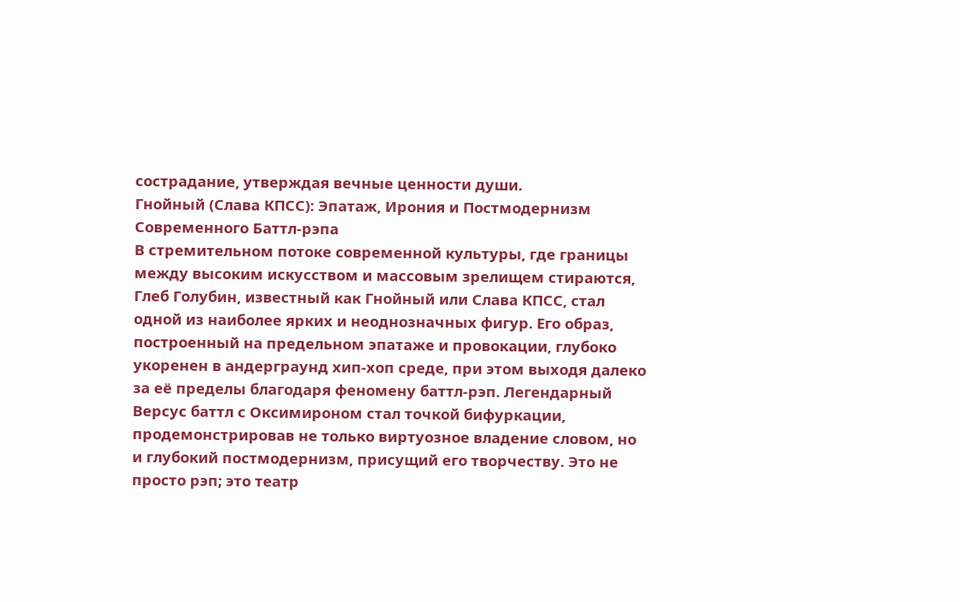сострадание‚ утверждая вечные ценности души.
Гнойный (Слава КПСС): Эпатаж‚ Ирония и Постмодернизм Современного Баттл-рэпа
В стремительном потоке современной культуры‚ где границы между высоким искусством и массовым зрелищем стираются‚ Глеб Голубин‚ известный как Гнойный или Слава КПСС‚ стал одной из наиболее ярких и неоднозначных фигур. Его образ‚ построенный на предельном эпатаже и провокации‚ глубоко укоренен в андерграунд хип-хоп среде‚ при этом выходя далеко за её пределы благодаря феномену баттл-рэп. Легендарный Версус баттл с Оксимироном стал точкой бифуркации‚ продемонстрировав не только виртуозное владение словом‚ но и глубокий постмодернизм‚ присущий его творчеству. Это не просто рэп; это театр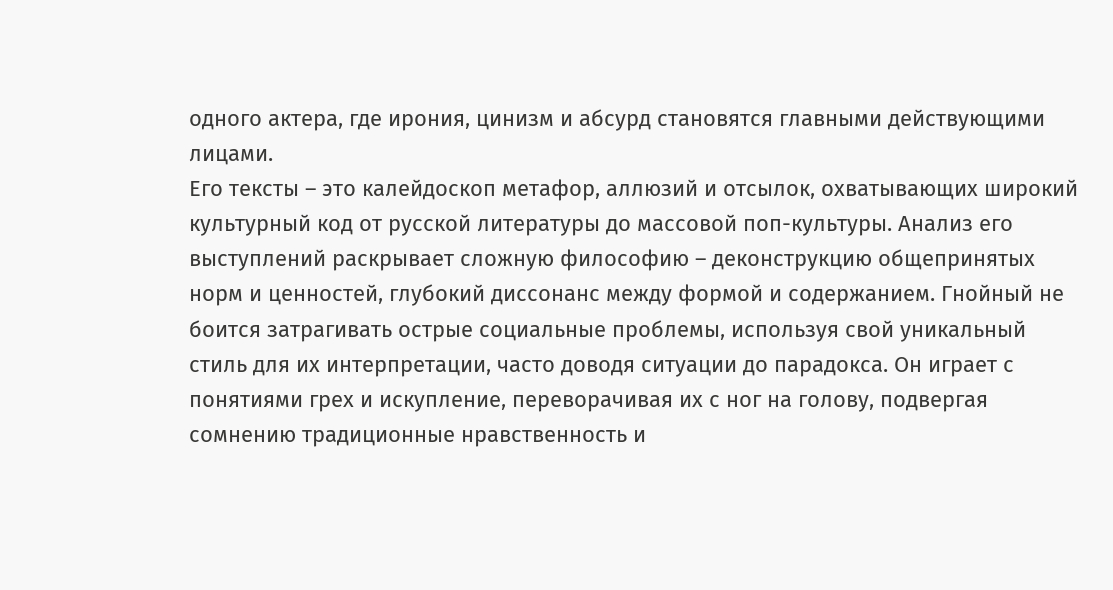одного актера‚ где ирония‚ цинизм и абсурд становятся главными действующими лицами.
Его тексты – это калейдоскоп метафор‚ аллюзий и отсылок‚ охватывающих широкий культурный код от русской литературы до массовой поп-культуры. Анализ его выступлений раскрывает сложную философию – деконструкцию общепринятых норм и ценностей‚ глубокий диссонанс между формой и содержанием. Гнойный не боится затрагивать острые социальные проблемы‚ используя свой уникальный стиль для их интерпретации‚ часто доводя ситуации до парадокса. Он играет с понятиями грех и искупление‚ переворачивая их с ног на голову‚ подвергая сомнению традиционные нравственность и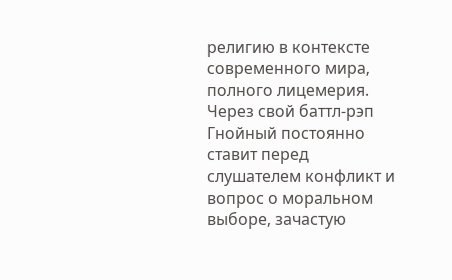религию в контексте современного мира‚ полного лицемерия.
Через свой баттл-рэп Гнойный постоянно ставит перед слушателем конфликт и вопрос о моральном выборе‚ зачастую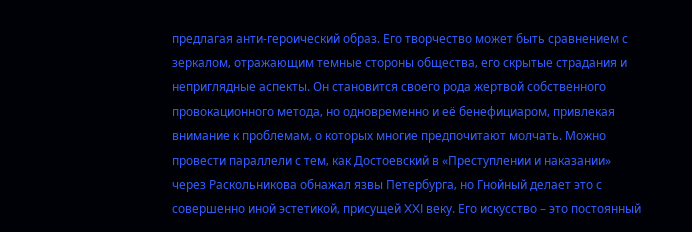предлагая анти-героический образ. Его творчество может быть сравнением с зеркалом‚ отражающим темные стороны общества‚ его скрытые страдания и неприглядные аспекты. Он становится своего рода жертвой собственного провокационного метода‚ но одновременно и её бенефициаром‚ привлекая внимание к проблемам‚ о которых многие предпочитают молчать. Можно провести параллели с тем‚ как Достоевский в «Преступлении и наказании» через Раскольникова обнажал язвы Петербурга‚ но Гнойный делает это с совершенно иной эстетикой‚ присущей XXI веку. Его искусство – это постоянный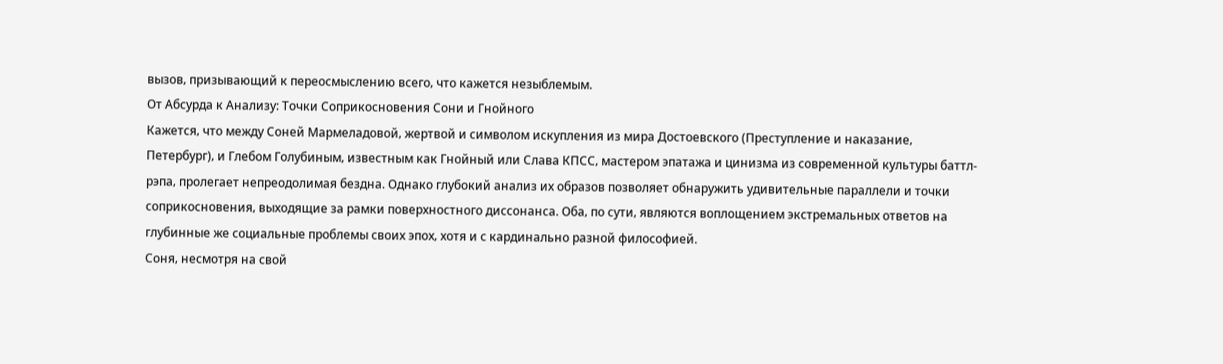вызов‚ призывающий к переосмыслению всего‚ что кажется незыблемым.
От Абсурда к Анализу: Точки Соприкосновения Сони и Гнойного
Кажется‚ что между Соней Мармеладовой‚ жертвой и символом искупления из мира Достоевского (Преступление и наказание‚ Петербург)‚ и Глебом Голубиным‚ известным как Гнойный или Слава КПСС‚ мастером эпатажа и цинизма из современной культуры баттл-рэпа‚ пролегает непреодолимая бездна. Однако глубокий анализ их образов позволяет обнаружить удивительные параллели и точки соприкосновения‚ выходящие за рамки поверхностного диссонанса. Оба‚ по сути‚ являются воплощением экстремальных ответов на глубинные же социальные проблемы своих эпох‚ хотя и с кардинально разной философией.
Соня‚ несмотря на свой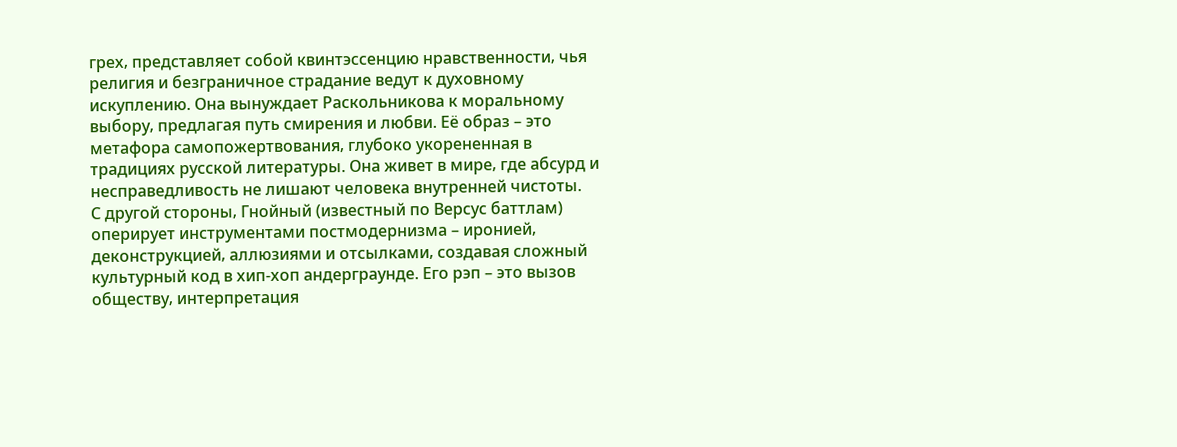грех‚ представляет собой квинтэссенцию нравственности‚ чья религия и безграничное страдание ведут к духовному искуплению. Она вынуждает Раскольникова к моральному выбору‚ предлагая путь смирения и любви. Её образ – это метафора самопожертвования‚ глубоко укорененная в традициях русской литературы. Она живет в мире‚ где абсурд и несправедливость не лишают человека внутренней чистоты.
С другой стороны‚ Гнойный (известный по Версус баттлам) оперирует инструментами постмодернизма – иронией‚ деконструкцией‚ аллюзиями и отсылками‚ создавая сложный культурный код в хип-хоп андерграунде. Его рэп – это вызов обществу‚ интерпретация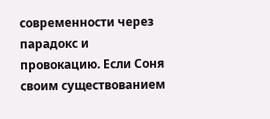современности через парадокс и провокацию. Если Соня своим существованием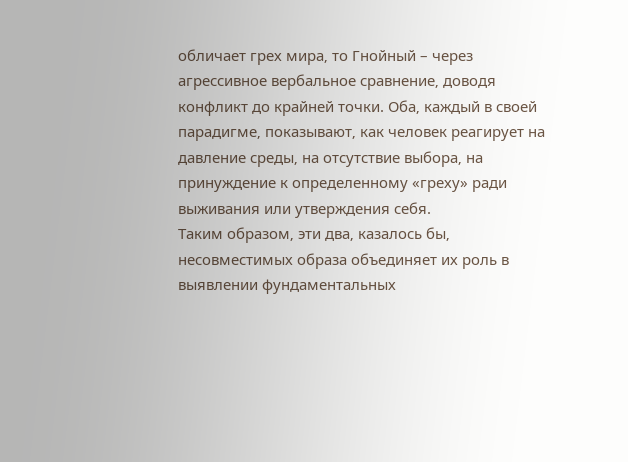обличает грех мира‚ то Гнойный – через агрессивное вербальное сравнение‚ доводя конфликт до крайней точки. Оба‚ каждый в своей парадигме‚ показывают‚ как человек реагирует на давление среды‚ на отсутствие выбора‚ на принуждение к определенному «греху» ради выживания или утверждения себя.
Таким образом‚ эти два‚ казалось бы‚ несовместимых образа объединяет их роль в выявлении фундаментальных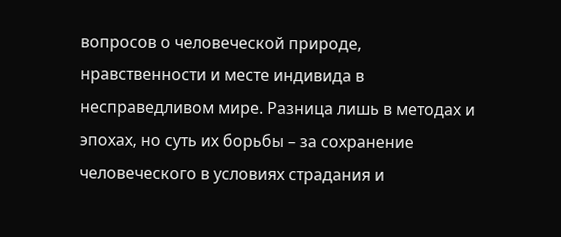вопросов о человеческой природе‚ нравственности и месте индивида в несправедливом мире. Разница лишь в методах и эпохах‚ но суть их борьбы – за сохранение человеческого в условиях страдания и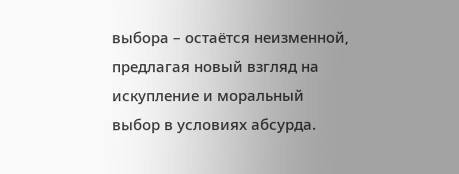выбора – остаётся неизменной‚ предлагая новый взгляд на искупление и моральный выбор в условиях абсурда.